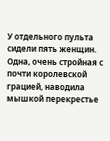У отдельного пульта сидели пять женщин. Одна, очень стройная с почти королевской грацией, наводила мышкой перекрестье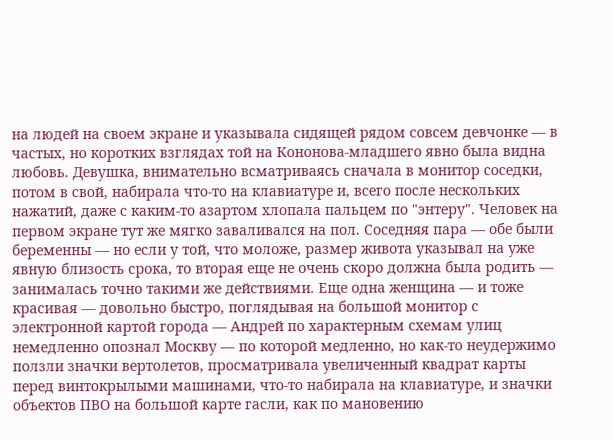на людей на своем экране и указывала сидящей рядом совсем девчонке — в частых, но коротких взглядах той на Кононова-младшего явно была видна любовь. Девушка, внимательно всматриваясь сначала в монитор соседки, потом в свой, набирала что-то на клавиатуре и, всего после нескольких нажатий, даже с каким-то азартом хлопала пальцем по "энтеру". Человек на первом экране тут же мягко заваливался на пол. Соседняя пара — обе были беременны — но если у той, что моложе, размер живота указывал на уже явную близость срока, то вторая еще не очень скоро должна была родить — занималась точно такими же действиями. Еще одна женщина — и тоже красивая — довольно быстро, поглядывая на большой монитор с электронной картой города — Андрей по характерным схемам улиц немедленно опознал Москву — по которой медленно, но как-то неудержимо ползли значки вертолетов, просматривала увеличенный квадрат карты перед винтокрылыми машинами, что-то набирала на клавиатуре, и значки объектов ПВО на большой карте гасли, как по мановению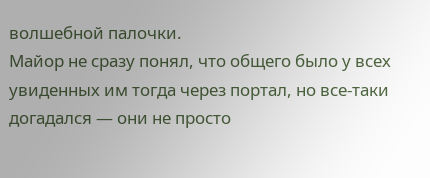волшебной палочки.
Майор не сразу понял, что общего было у всех увиденных им тогда через портал, но все-таки догадался — они не просто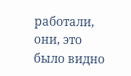работали, они, это было видно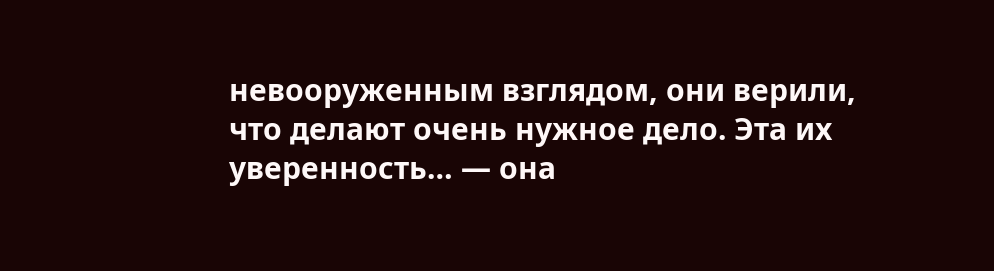невооруженным взглядом, они верили, что делают очень нужное дело. Эта их уверенность… — она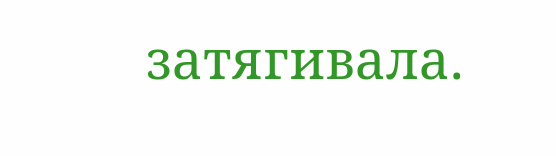затягивала.